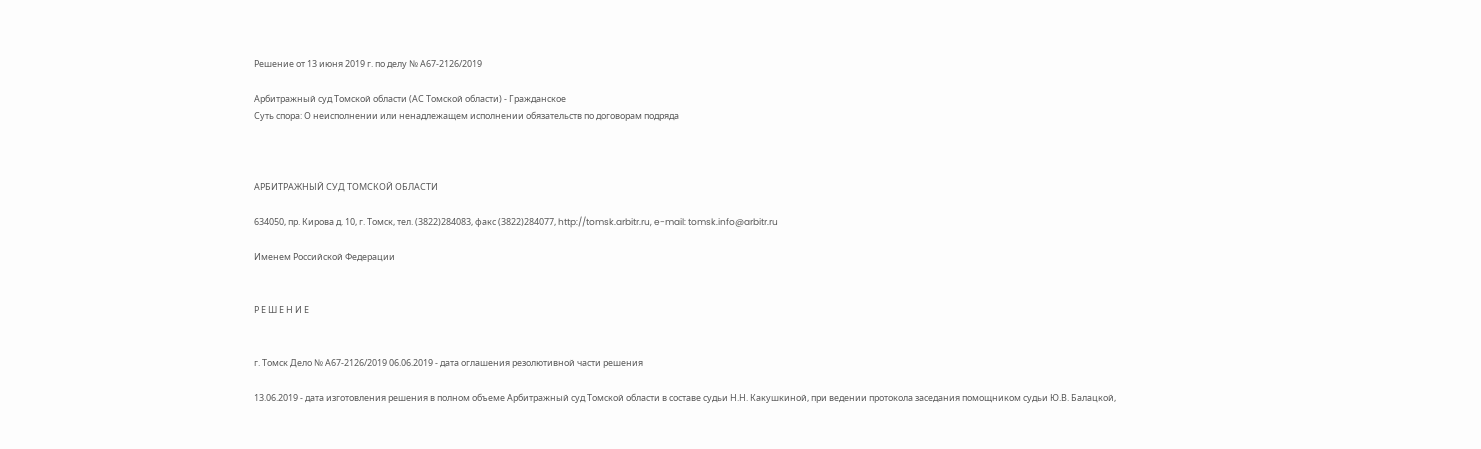Решение от 13 июня 2019 г. по делу № А67-2126/2019

Арбитражный суд Томской области (АС Томской области) - Гражданское
Суть спора: О неисполнении или ненадлежащем исполнении обязательств по договорам подряда



АРБИТРАЖНЫЙ СУД ТОМСКОЙ ОБЛАСТИ

634050, пр. Кирова д. 10, г. Томск, тел. (3822)284083, факс (3822)284077, http://tomsk.arbitr.ru, e-mail: tomsk.info@arbitr.ru

Именем Российской Федерации


Р Е Ш Е Н И Е


г. Томск Дело № А67-2126/2019 06.06.2019 - дата оглашения резолютивной части решения

13.06.2019 - дата изготовления решения в полном объеме Арбитражный суд Томской области в составе судьи Н.Н. Какушкиной, при ведении протокола заседания помощником судьи Ю.В. Балацкой,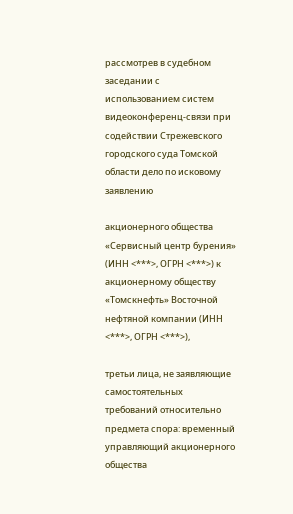рассмотрев в судебном заседании с использованием систем видеоконференц-связи при содействии Стрежевского городского суда Томской области дело по исковому заявлению

акционерного общества «Сервисный центр бурения» (ИНН <***>, ОГРН <***>) к акционерному обществу «Томскнефть» Восточной нефтяной компании (ИНН <***>, ОГРН <***>),

третьи лица, не заявляющие самостоятельных требований относительно предмета спора: временный управляющий акционерного общества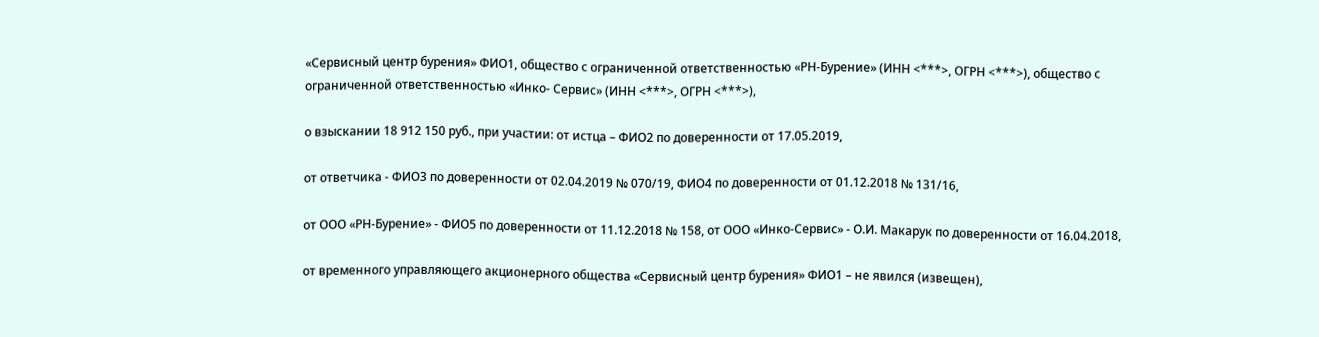«Сервисный центр бурения» ФИО1, общество с ограниченной ответственностью «РН-Бурение» (ИНН <***>, ОГРН <***>), общество с ограниченной ответственностью «Инко- Сервис» (ИНН <***>, ОГРН <***>),

о взыскании 18 912 150 руб., при участии: от истца – ФИО2 по доверенности от 17.05.2019,

от ответчика - ФИО3 по доверенности от 02.04.2019 № 070/19, ФИО4 по доверенности от 01.12.2018 № 131/16,

от ООО «РН-Бурение» - ФИО5 по доверенности от 11.12.2018 № 158, от ООО «Инко-Сервис» - О.И. Макарук по доверенности от 16.04.2018,

от временного управляющего акционерного общества «Сервисный центр бурения» ФИО1 – не явился (извещен),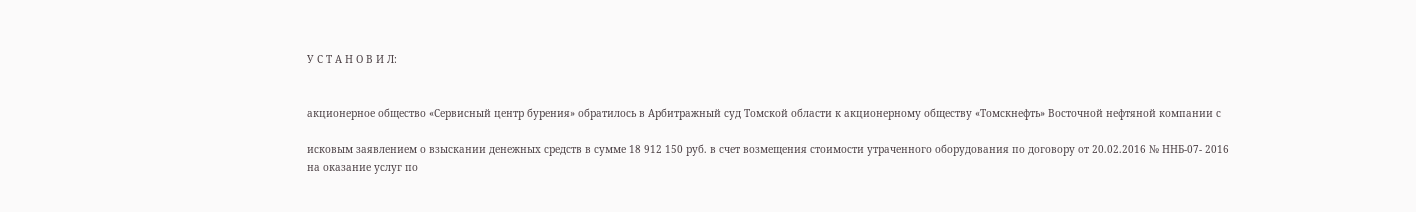У С Т А Н О В И Л:


акционерное общество «Сервисный центр бурения» обратилось в Арбитражный суд Томской области к акционерному обществу «Томскнефть» Восточной нефтяной компании с

исковым заявлением о взыскании денежных средств в сумме 18 912 150 руб. в счет возмещения стоимости утраченного оборудования по договору от 20.02.2016 № ННБ-07- 2016 на оказание услуг по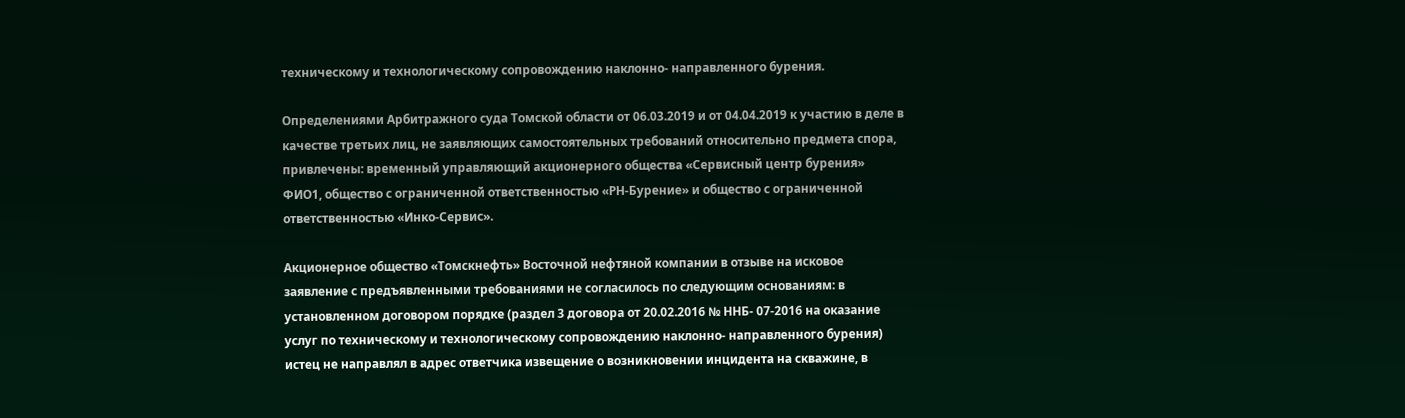техническому и технологическому сопровождению наклонно- направленного бурения.

Определениями Арбитражного суда Томской области от 06.03.2019 и от 04.04.2019 к участию в деле в качестве третьих лиц, не заявляющих самостоятельных требований относительно предмета спора, привлечены: временный управляющий акционерного общества «Сервисный центр бурения» ФИО1, общество с ограниченной ответственностью «РН-Бурение» и общество с ограниченной ответственностью «Инко-Сервис».

Акционерное общество «Томскнефть» Восточной нефтяной компании в отзыве на исковое заявление с предъявленными требованиями не согласилось по следующим основаниям: в установленном договором порядке (раздел 3 договора от 20.02.2016 № ННБ- 07-2016 на оказание услуг по техническому и технологическому сопровождению наклонно- направленного бурения) истец не направлял в адрес ответчика извещение о возникновении инцидента на скважине, в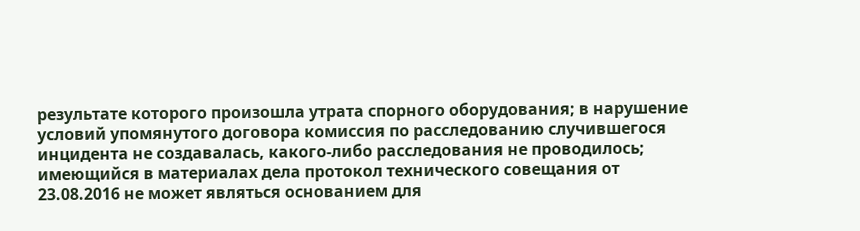результате которого произошла утрата спорного оборудования; в нарушение условий упомянутого договора комиссия по расследованию случившегося инцидента не создавалась, какого-либо расследования не проводилось; имеющийся в материалах дела протокол технического совещания от 23.08.2016 не может являться основанием для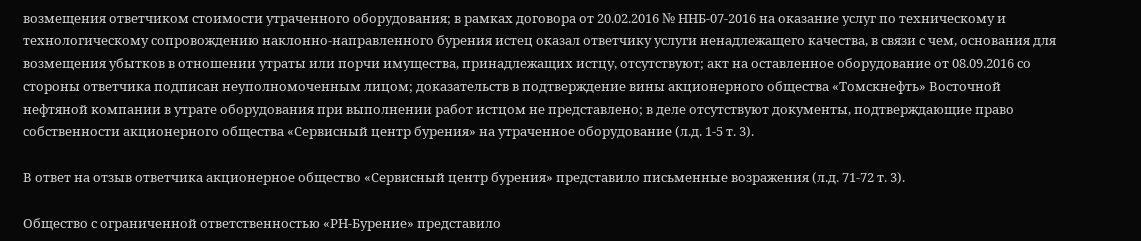возмещения ответчиком стоимости утраченного оборудования; в рамках договора от 20.02.2016 № ННБ-07-2016 на оказание услуг по техническому и технологическому сопровождению наклонно-направленного бурения истец оказал ответчику услуги ненадлежащего качества, в связи с чем, основания для возмещения убытков в отношении утраты или порчи имущества, принадлежащих истцу, отсутствуют; акт на оставленное оборудование от 08.09.2016 со стороны ответчика подписан неуполномоченным лицом; доказательств в подтверждение вины акционерного общества «Томскнефть» Восточной нефтяной компании в утрате оборудования при выполнении работ истцом не представлено; в деле отсутствуют документы, подтверждающие право собственности акционерного общества «Сервисный центр бурения» на утраченное оборудование (л.д. 1-5 т. 3).

В ответ на отзыв ответчика акционерное общество «Сервисный центр бурения» представило письменные возражения (л.д. 71-72 т. 3).

Общество с ограниченной ответственностью «РН-Бурение» представило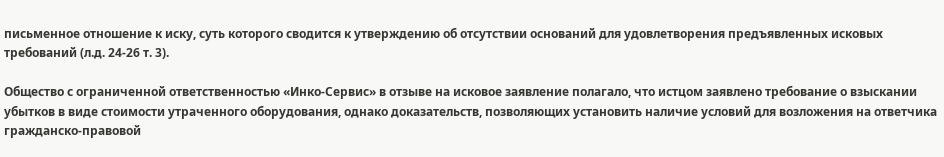письменное отношение к иску, суть которого сводится к утверждению об отсутствии оснований для удовлетворения предъявленных исковых требований (л.д. 24-26 т. 3).

Общество с ограниченной ответственностью «Инко-Сервис» в отзыве на исковое заявление полагало, что истцом заявлено требование о взыскании убытков в виде стоимости утраченного оборудования, однако доказательств, позволяющих установить наличие условий для возложения на ответчика гражданско-правовой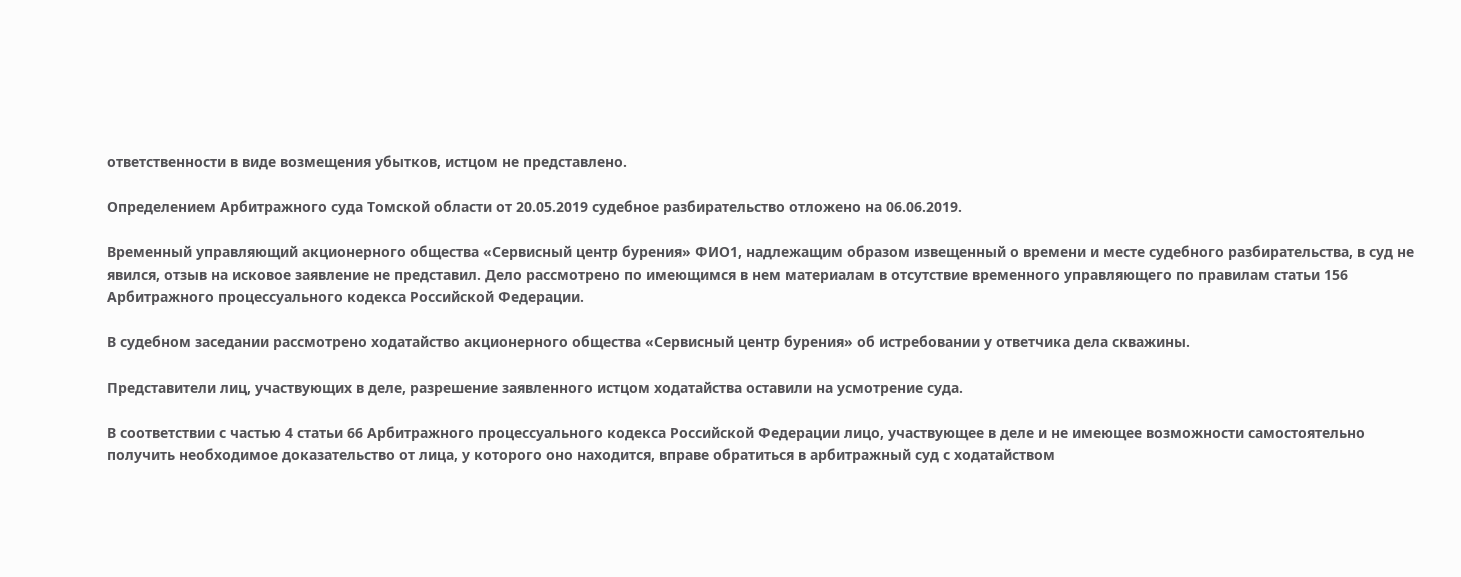ответственности в виде возмещения убытков, истцом не представлено.

Определением Арбитражного суда Томской области от 20.05.2019 судебное разбирательство отложено на 06.06.2019.

Временный управляющий акционерного общества «Сервисный центр бурения» ФИО1, надлежащим образом извещенный о времени и месте судебного разбирательства, в суд не явился, отзыв на исковое заявление не представил. Дело рассмотрено по имеющимся в нем материалам в отсутствие временного управляющего по правилам статьи 156 Арбитражного процессуального кодекса Российской Федерации.

В судебном заседании рассмотрено ходатайство акционерного общества «Сервисный центр бурения» об истребовании у ответчика дела скважины.

Представители лиц, участвующих в деле, разрешение заявленного истцом ходатайства оставили на усмотрение суда.

В соответствии с частью 4 статьи 66 Арбитражного процессуального кодекса Российской Федерации лицо, участвующее в деле и не имеющее возможности самостоятельно получить необходимое доказательство от лица, у которого оно находится, вправе обратиться в арбитражный суд с ходатайством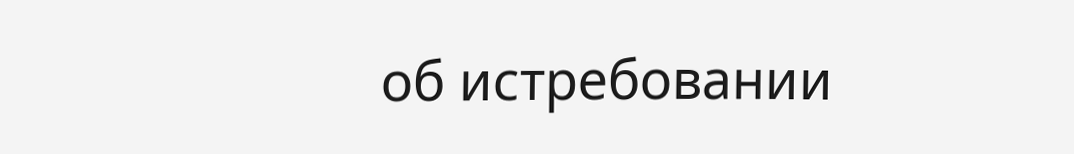об истребовании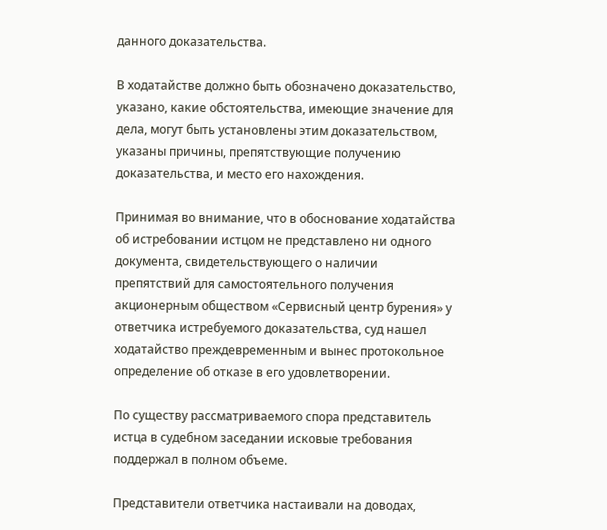данного доказательства.

В ходатайстве должно быть обозначено доказательство, указано, какие обстоятельства, имеющие значение для дела, могут быть установлены этим доказательством, указаны причины, препятствующие получению доказательства, и место его нахождения.

Принимая во внимание, что в обоснование ходатайства об истребовании истцом не представлено ни одного документа, свидетельствующего о наличии препятствий для самостоятельного получения акционерным обществом «Сервисный центр бурения» у ответчика истребуемого доказательства, суд нашел ходатайство преждевременным и вынес протокольное определение об отказе в его удовлетворении.

По существу рассматриваемого спора представитель истца в судебном заседании исковые требования поддержал в полном объеме.

Представители ответчика настаивали на доводах,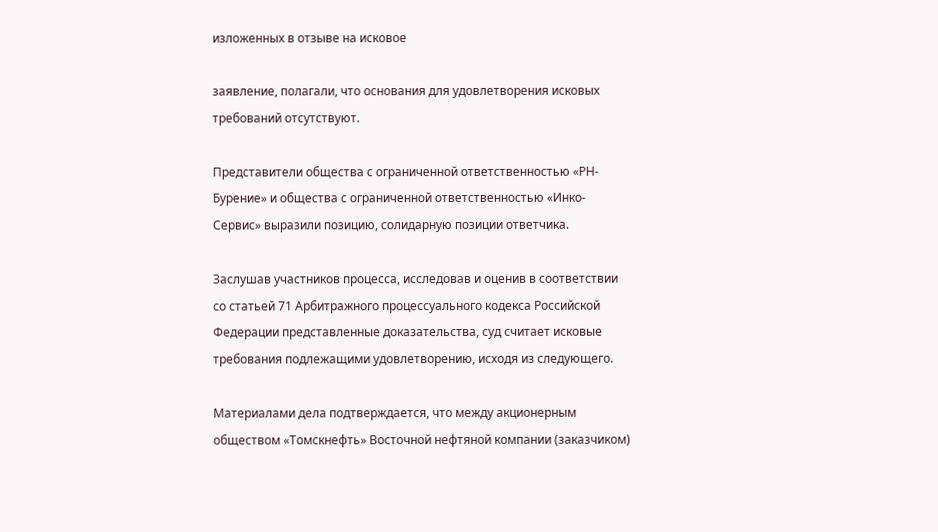изложенных в отзыве на исковое

заявление, полагали, что основания для удовлетворения исковых требований отсутствуют.

Представители общества с ограниченной ответственностью «РН-Бурение» и общества с ограниченной ответственностью «Инко-Сервис» выразили позицию, солидарную позиции ответчика.

Заслушав участников процесса, исследовав и оценив в соответствии со статьей 71 Арбитражного процессуального кодекса Российской Федерации представленные доказательства, суд считает исковые требования подлежащими удовлетворению, исходя из следующего.

Материалами дела подтверждается, что между акционерным обществом «Томскнефть» Восточной нефтяной компании (заказчиком)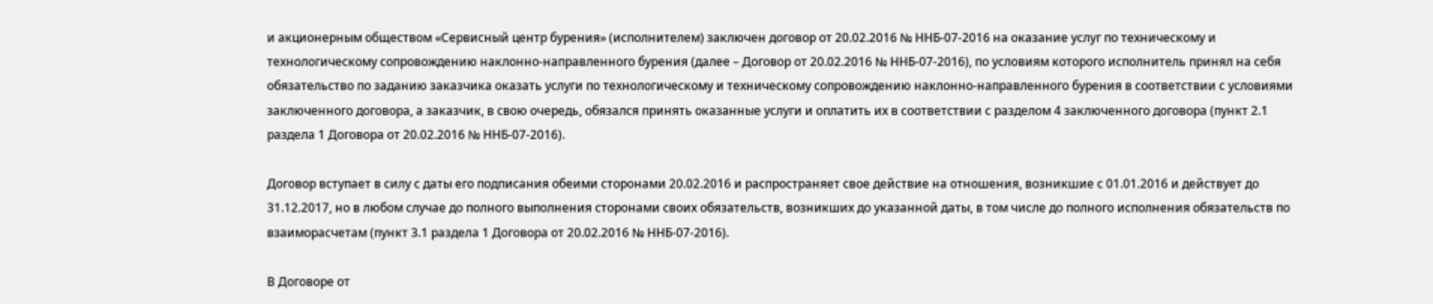и акционерным обществом «Сервисный центр бурения» (исполнителем) заключен договор от 20.02.2016 № ННБ-07-2016 на оказание услуг по техническому и технологическому сопровождению наклонно-направленного бурения (далее – Договор от 20.02.2016 № ННБ-07-2016), по условиям которого исполнитель принял на себя обязательство по заданию заказчика оказать услуги по технологическому и техническому сопровождению наклонно-направленного бурения в соответствии с условиями заключенного договора, а заказчик, в свою очередь, обязался принять оказанные услуги и оплатить их в соответствии с разделом 4 заключенного договора (пункт 2.1 раздела 1 Договора от 20.02.2016 № ННБ-07-2016).

Договор вступает в силу с даты его подписания обеими сторонами 20.02.2016 и распространяет свое действие на отношения, возникшие с 01.01.2016 и действует до 31.12.2017, но в любом случае до полного выполнения сторонами своих обязательств, возникших до указанной даты, в том числе до полного исполнения обязательств по взаиморасчетам (пункт 3.1 раздела 1 Договора от 20.02.2016 № ННБ-07-2016).

В Договоре от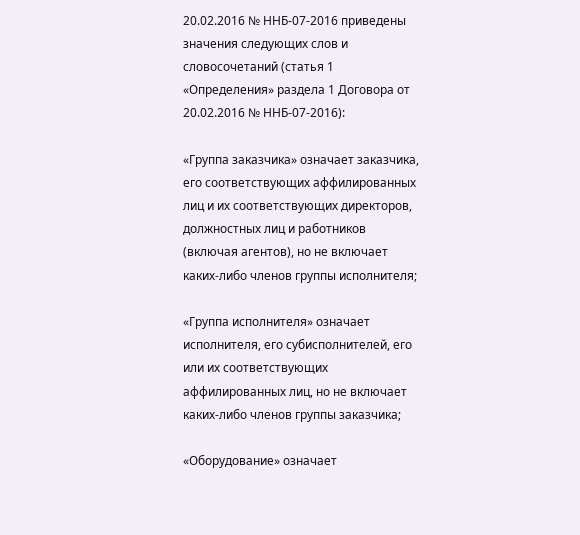20.02.2016 № ННБ-07-2016 приведены значения следующих слов и словосочетаний (статья 1 «Определения» раздела 1 Договора от 20.02.2016 № ННБ-07-2016):

«Группа заказчика» означает заказчика, его соответствующих аффилированных лиц и их соответствующих директоров, должностных лиц и работников (включая агентов), но не включает каких-либо членов группы исполнителя;

«Группа исполнителя» означает исполнителя, его субисполнителей, его или их соответствующих аффилированных лиц, но не включает каких-либо членов группы заказчика;

«Оборудование» означает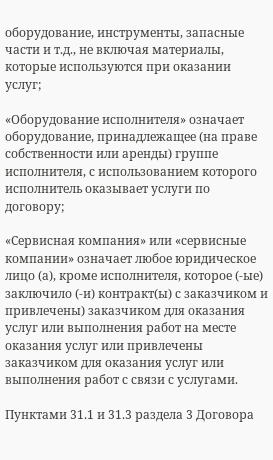оборудование, инструменты, запасные части и т.д., не включая материалы, которые используются при оказании услуг;

«Оборудование исполнителя» означает оборудование, принадлежащее (на праве собственности или аренды) группе исполнителя, с использованием которого исполнитель оказывает услуги по договору;

«Сервисная компания» или «сервисные компании» означает любое юридическое лицо (а), кроме исполнителя, которое (-ые) заключило (-и) контракт(ы) с заказчиком и привлечены) заказчиком для оказания услуг или выполнения работ на месте оказания услуг или привлечены заказчиком для оказания услуг или выполнения работ с связи с услугами.

Пунктами 31.1 и 31.3 раздела 3 Договора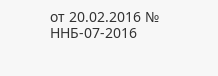от 20.02.2016 № ННБ-07-2016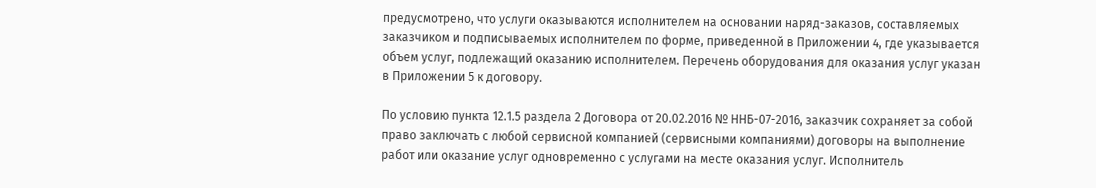предусмотрено, что услуги оказываются исполнителем на основании наряд-заказов, составляемых заказчиком и подписываемых исполнителем по форме, приведенной в Приложении 4, где указывается объем услуг, подлежащий оказанию исполнителем. Перечень оборудования для оказания услуг указан в Приложении 5 к договору.

По условию пункта 12.1.5 раздела 2 Договора от 20.02.2016 № ННБ-07-2016, заказчик сохраняет за собой право заключать с любой сервисной компанией (сервисными компаниями) договоры на выполнение работ или оказание услуг одновременно с услугами на месте оказания услуг. Исполнитель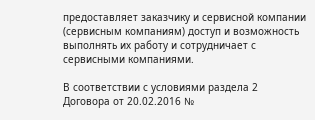предоставляет заказчику и сервисной компании (сервисным компаниям) доступ и возможность выполнять их работу и сотрудничает с сервисными компаниями.

В соответствии с условиями раздела 2 Договора от 20.02.2016 №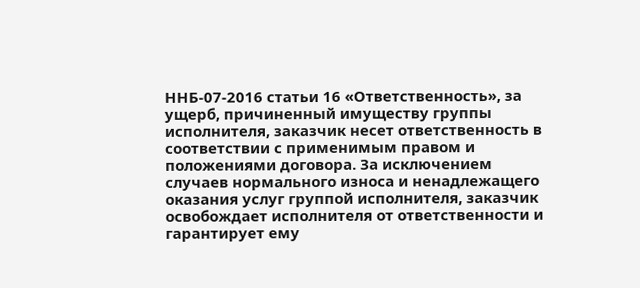ННБ-07-2016 статьи 16 «Ответственность», за ущерб, причиненный имуществу группы исполнителя, заказчик несет ответственность в соответствии с применимым правом и положениями договора. За исключением случаев нормального износа и ненадлежащего оказания услуг группой исполнителя, заказчик освобождает исполнителя от ответственности и гарантирует ему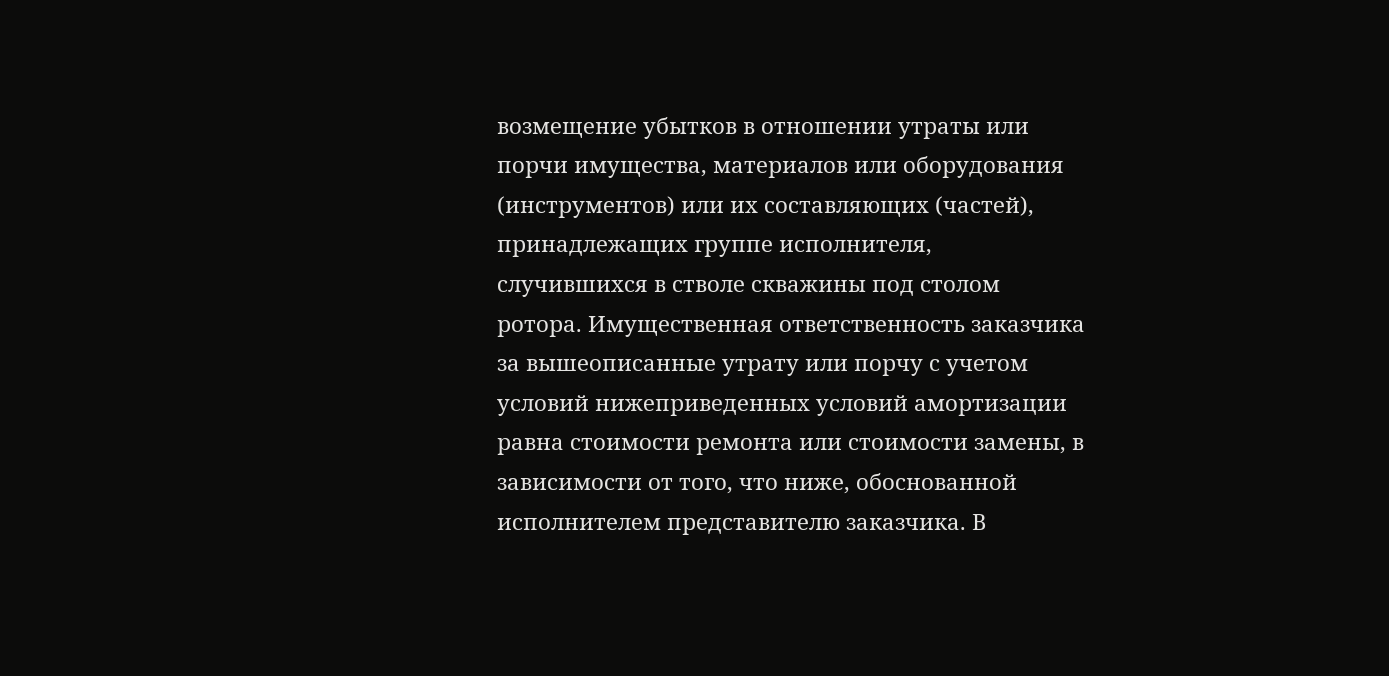возмещение убытков в отношении утраты или порчи имущества, материалов или оборудования (инструментов) или их составляющих (частей), принадлежащих группе исполнителя, случившихся в стволе скважины под столом ротора. Имущественная ответственность заказчика за вышеописанные утрату или порчу с учетом условий нижеприведенных условий амортизации равна стоимости ремонта или стоимости замены, в зависимости от того, что ниже, обоснованной исполнителем представителю заказчика. В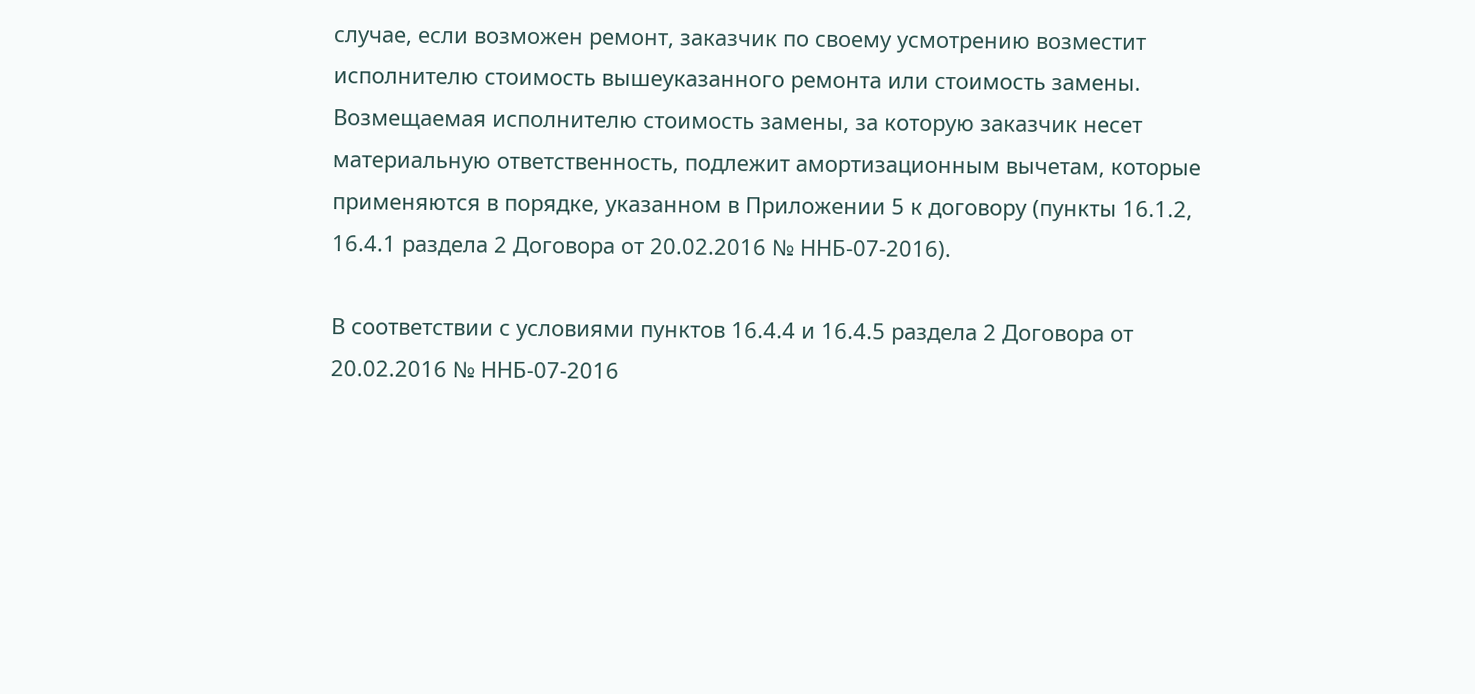случае, если возможен ремонт, заказчик по своему усмотрению возместит исполнителю стоимость вышеуказанного ремонта или стоимость замены. Возмещаемая исполнителю стоимость замены, за которую заказчик несет материальную ответственность, подлежит амортизационным вычетам, которые применяются в порядке, указанном в Приложении 5 к договору (пункты 16.1.2, 16.4.1 раздела 2 Договора от 20.02.2016 № ННБ-07-2016).

В соответствии с условиями пунктов 16.4.4 и 16.4.5 раздела 2 Договора от 20.02.2016 № ННБ-07-2016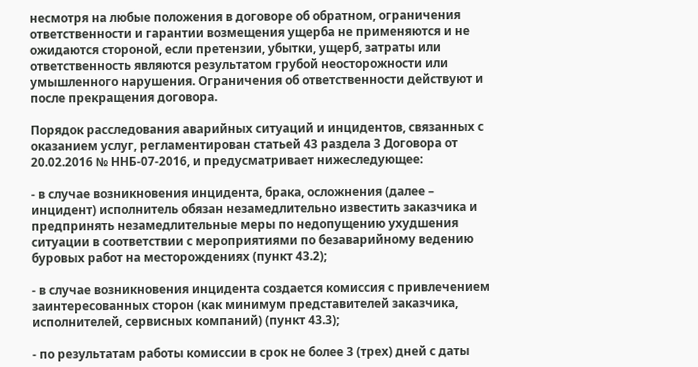несмотря на любые положения в договоре об обратном, ограничения ответственности и гарантии возмещения ущерба не применяются и не ожидаются стороной, если претензии, убытки, ущерб, затраты или ответственность являются результатом грубой неосторожности или умышленного нарушения. Ограничения об ответственности действуют и после прекращения договора.

Порядок расследования аварийных ситуаций и инцидентов, связанных с оказанием услуг, регламентирован статьей 43 раздела 3 Договора от 20.02.2016 № ННБ-07-2016, и предусматривает нижеследующее:

- в случае возникновения инцидента, брака, осложнения (далее – инцидент) исполнитель обязан незамедлительно известить заказчика и предпринять незамедлительные меры по недопущению ухудшения ситуации в соответствии с мероприятиями по безаварийному ведению буровых работ на месторождениях (пункт 43.2);

- в случае возникновения инцидента создается комиссия с привлечением заинтересованных сторон (как минимум представителей заказчика, исполнителей, сервисных компаний) (пункт 43.3);

- по результатам работы комиссии в срок не более 3 (трех) дней с даты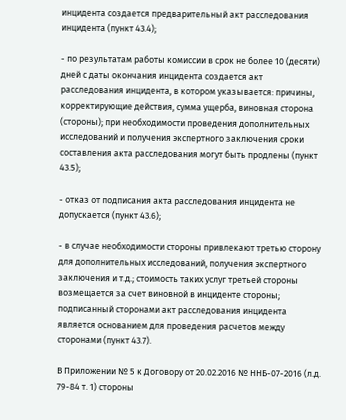инцидента создается предварительный акт расследования инцидента (пункт 43.4);

- по результатам работы комиссии в срок не более 10 (десяти) дней с даты окончания инцидента создается акт расследования инцидента, в котором указывается: причины, корректирующие действия, сумма ущерба, виновная сторона (стороны); при необходимости проведения дополнительных исследований и получения экспертного заключения сроки составления акта расследования могут быть продлены (пункт 43.5);

- отказ от подписания акта расследования инцидента не допускается (пункт 43.6);

- в случае необходимости стороны привлекают третью сторону для дополнительных исследований, получения экспертного заключения и т.д.; стоимость таких услуг третьей стороны возмещается за счет виновной в инциденте стороны; подписанный сторонами акт расследования инцидента является основанием для проведения расчетов между сторонами (пункт 43.7).

В Приложении № 5 к Договору от 20.02.2016 № ННБ-07-2016 (л.д. 79-84 т. 1) стороны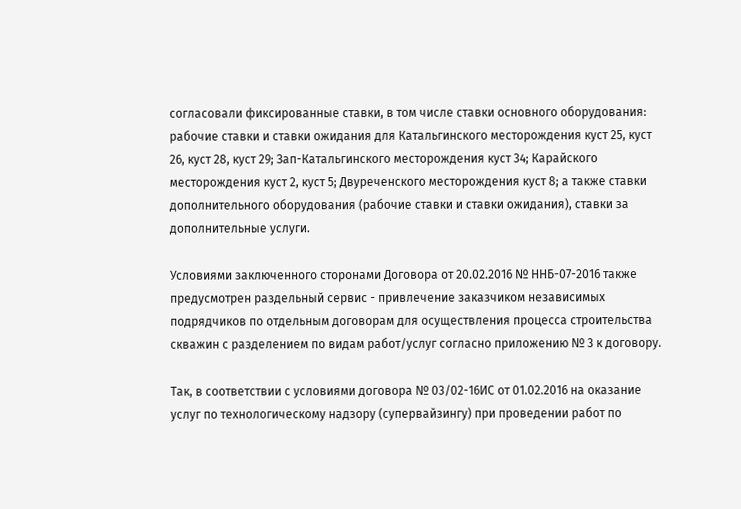согласовали фиксированные ставки, в том числе ставки основного оборудования: рабочие ставки и ставки ожидания для Катальгинского месторождения куст 25, куст 26, куст 28, куст 29; Зап-Катальгинского месторождения куст 34; Карайского месторождения куст 2, куст 5; Двуреченского месторождения куст 8; а также ставки дополнительного оборудования (рабочие ставки и ставки ожидания), ставки за дополнительные услуги.

Условиями заключенного сторонами Договора от 20.02.2016 № ННБ-07-2016 также предусмотрен раздельный сервис - привлечение заказчиком независимых подрядчиков по отдельным договорам для осуществления процесса строительства скважин с разделением по видам работ/услуг согласно приложению № 3 к договору.

Так, в соответствии с условиями договора № 03/02-16ИС от 01.02.2016 на оказание услуг по технологическому надзору (супервайзингу) при проведении работ по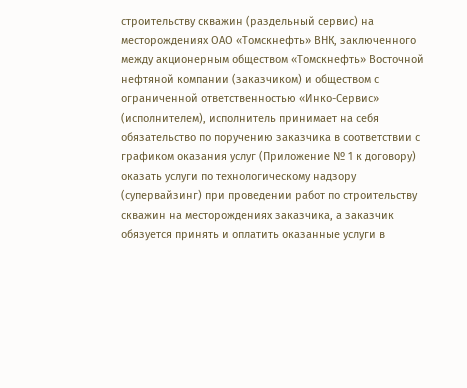строительству скважин (раздельный сервис) на месторождениях ОАО «Томскнефть» ВНК, заключенного между акционерным обществом «Томскнефть» Восточной нефтяной компании (заказчиком) и обществом с ограниченной ответственностью «Инко-Сервис» (исполнителем), исполнитель принимает на себя обязательство по поручению заказчика в соответствии с графиком оказания услуг (Приложение № 1 к договору) оказать услуги по технологическому надзору (супервайзинг) при проведении работ по строительству скважин на месторождениях заказчика, а заказчик обязуется принять и оплатить оказанные услуги в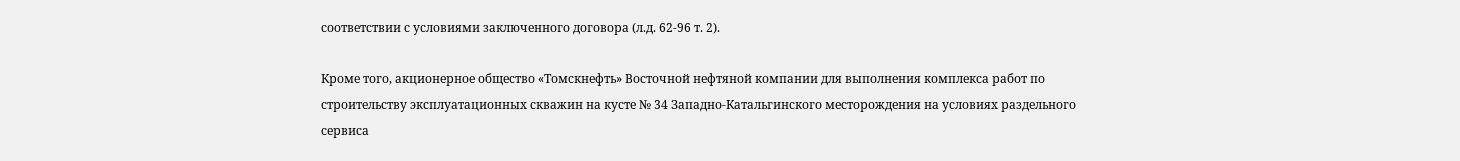соответствии с условиями заключенного договора (л.д. 62-96 т. 2).

Кроме того, акционерное общество «Томскнефть» Восточной нефтяной компании для выполнения комплекса работ по строительству эксплуатационных скважин на кусте № 34 Западно-Катальгинского месторождения на условиях раздельного сервиса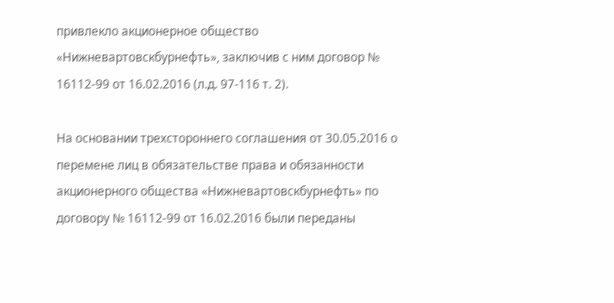привлекло акционерное общество «Нижневартовскбурнефть», заключив с ним договор № 16112-99 от 16.02.2016 (л.д. 97-116 т. 2).

На основании трехстороннего соглашения от 30.05.2016 о перемене лиц в обязательстве права и обязанности акционерного общества «Нижневартовскбурнефть» по договору № 16112-99 от 16.02.2016 были переданы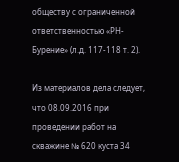обществу с ограниченной ответственностью «РН- Бурение» (л.д. 117-118 т. 2).

Из материалов дела следует, что 08.09.2016 при проведении работ на скважине № 620 куста 34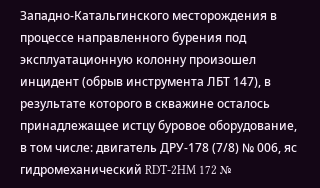Западно-Катальгинского месторождения в процессе направленного бурения под эксплуатационную колонну произошел инцидент (обрыв инструмента ЛБТ 147), в результате которого в скважине осталось принадлежащее истцу буровое оборудование, в том числе: двигатель ДРУ-178 (7/8) № 006, яс гидромеханический RDT-2HM 172 №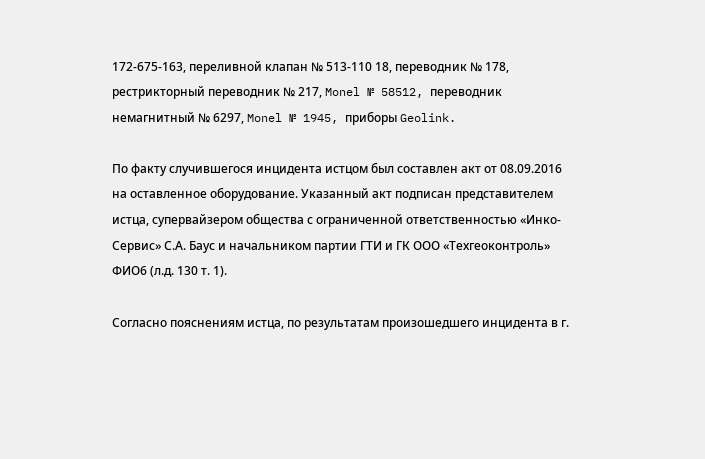172-675-163, переливной клапан № 513-110 18, переводник № 178, рестрикторный переводник № 217, Monel № 58512, переводник немагнитный № 6297, Monel № 1945, приборы Geolink.

По факту случившегося инцидента истцом был составлен акт от 08.09.2016 на оставленное оборудование. Указанный акт подписан представителем истца, супервайзером общества с ограниченной ответственностью «Инко-Сервис» С.А. Баус и начальником партии ГТИ и ГК ООО «Техгеоконтроль» ФИО6 (л.д. 130 т. 1).

Согласно пояснениям истца, по результатам произошедшего инцидента в г.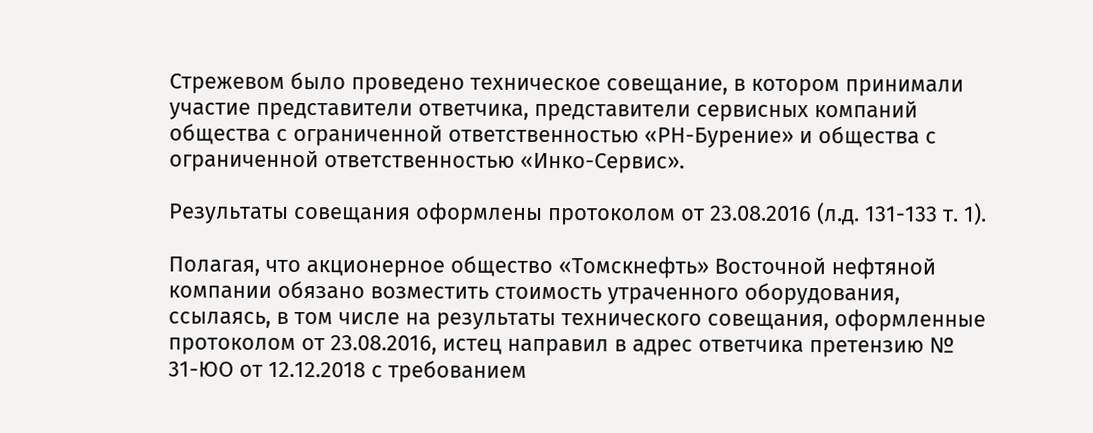Стрежевом было проведено техническое совещание, в котором принимали участие представители ответчика, представители сервисных компаний общества с ограниченной ответственностью «РН-Бурение» и общества с ограниченной ответственностью «Инко-Сервис».

Результаты совещания оформлены протоколом от 23.08.2016 (л.д. 131-133 т. 1).

Полагая, что акционерное общество «Томскнефть» Восточной нефтяной компании обязано возместить стоимость утраченного оборудования, ссылаясь, в том числе на результаты технического совещания, оформленные протоколом от 23.08.2016, истец направил в адрес ответчика претензию № 31-ЮО от 12.12.2018 с требованием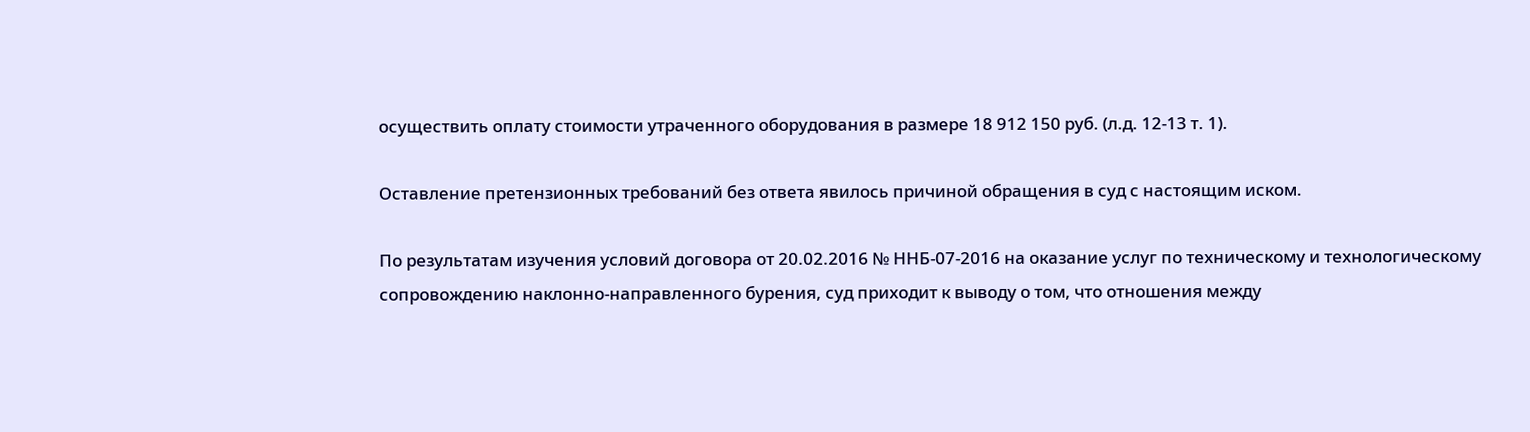осуществить оплату стоимости утраченного оборудования в размере 18 912 150 руб. (л.д. 12-13 т. 1).

Оставление претензионных требований без ответа явилось причиной обращения в суд с настоящим иском.

По результатам изучения условий договора от 20.02.2016 № ННБ-07-2016 на оказание услуг по техническому и технологическому сопровождению наклонно-направленного бурения, суд приходит к выводу о том, что отношения между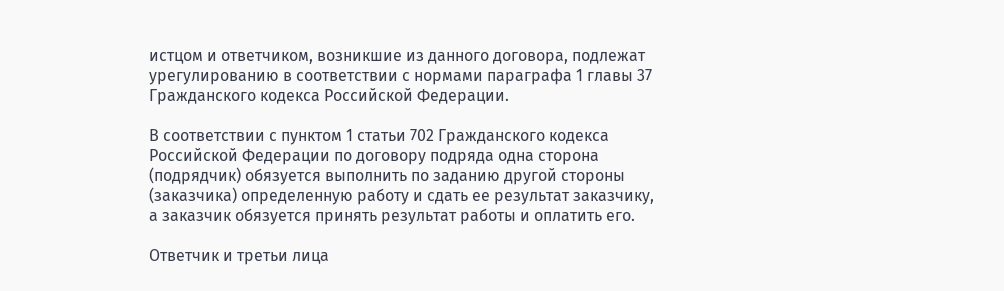истцом и ответчиком, возникшие из данного договора, подлежат урегулированию в соответствии с нормами параграфа 1 главы 37 Гражданского кодекса Российской Федерации.

В соответствии с пунктом 1 статьи 702 Гражданского кодекса Российской Федерации по договору подряда одна сторона (подрядчик) обязуется выполнить по заданию другой стороны (заказчика) определенную работу и сдать ее результат заказчику, а заказчик обязуется принять результат работы и оплатить его.

Ответчик и третьи лица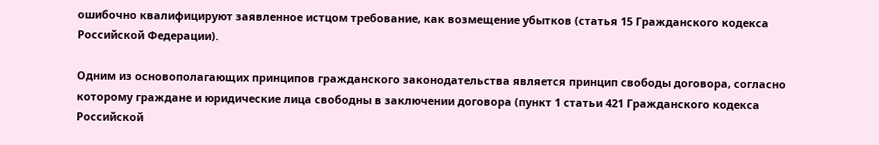ошибочно квалифицируют заявленное истцом требование, как возмещение убытков (статья 15 Гражданского кодекса Российской Федерации).

Одним из основополагающих принципов гражданского законодательства является принцип свободы договора, согласно которому граждане и юридические лица свободны в заключении договора (пункт 1 статьи 421 Гражданского кодекса Российской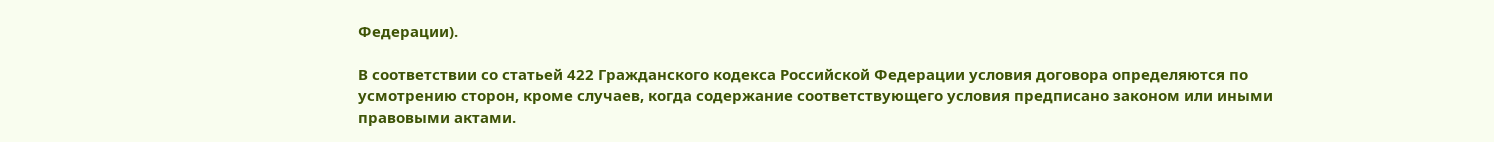Федерации).

В соответствии со статьей 422 Гражданского кодекса Российской Федерации условия договора определяются по усмотрению сторон, кроме случаев, когда содержание соответствующего условия предписано законом или иными правовыми актами.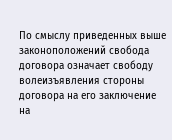По смыслу приведенных выше законоположений свобода договора означает свободу волеизъявления стороны договора на его заключение на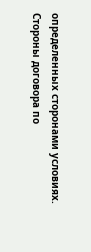определенных сторонами условиях. Стороны договора по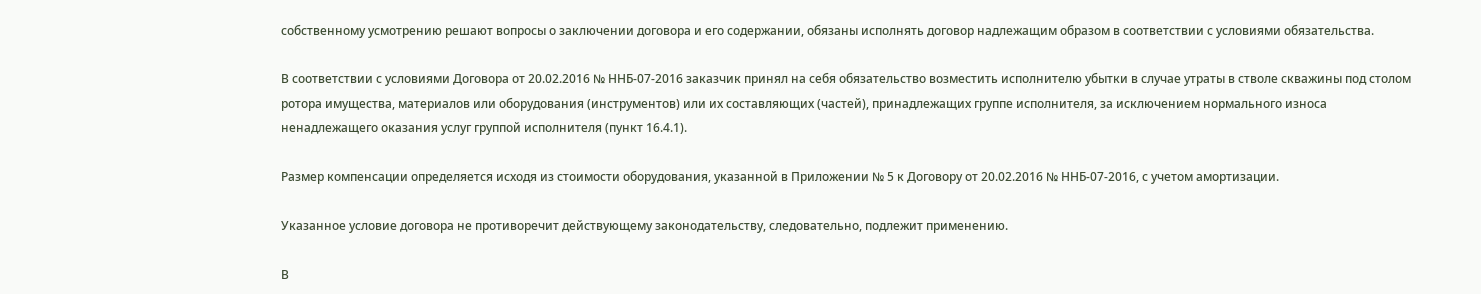собственному усмотрению решают вопросы о заключении договора и его содержании, обязаны исполнять договор надлежащим образом в соответствии с условиями обязательства.

В соответствии с условиями Договора от 20.02.2016 № ННБ-07-2016 заказчик принял на себя обязательство возместить исполнителю убытки в случае утраты в стволе скважины под столом ротора имущества, материалов или оборудования (инструментов) или их составляющих (частей), принадлежащих группе исполнителя, за исключением нормального износа ненадлежащего оказания услуг группой исполнителя (пункт 16.4.1).

Размер компенсации определяется исходя из стоимости оборудования, указанной в Приложении № 5 к Договору от 20.02.2016 № ННБ-07-2016, с учетом амортизации.

Указанное условие договора не противоречит действующему законодательству, следовательно, подлежит применению.

В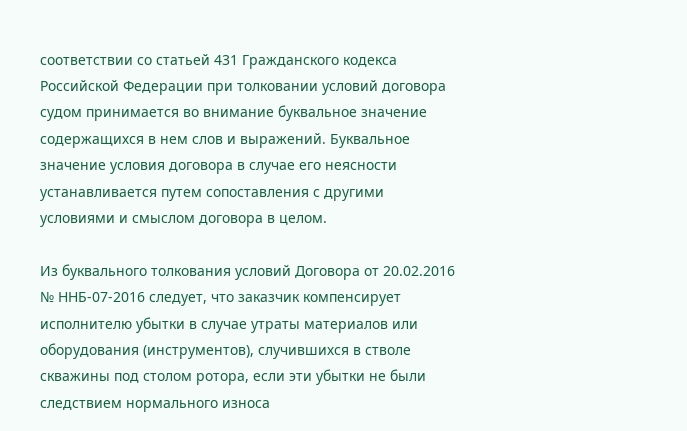соответствии со статьей 431 Гражданского кодекса Российской Федерации при толковании условий договора судом принимается во внимание буквальное значение содержащихся в нем слов и выражений. Буквальное значение условия договора в случае его неясности устанавливается путем сопоставления с другими условиями и смыслом договора в целом.

Из буквального толкования условий Договора от 20.02.2016 № ННБ-07-2016 следует, что заказчик компенсирует исполнителю убытки в случае утраты материалов или оборудования (инструментов), случившихся в стволе скважины под столом ротора, если эти убытки не были следствием нормального износа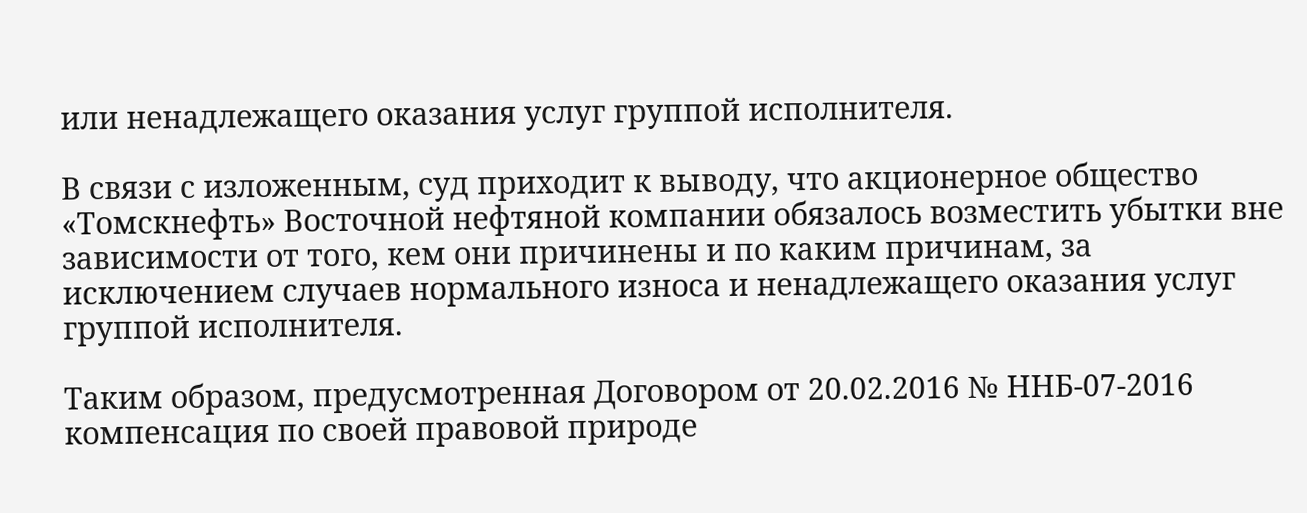или ненадлежащего оказания услуг группой исполнителя.

В связи с изложенным, суд приходит к выводу, что акционерное общество «Томскнефть» Восточной нефтяной компании обязалось возместить убытки вне зависимости от того, кем они причинены и по каким причинам, за исключением случаев нормального износа и ненадлежащего оказания услуг группой исполнителя.

Таким образом, предусмотренная Договором от 20.02.2016 № ННБ-07-2016 компенсация по своей правовой природе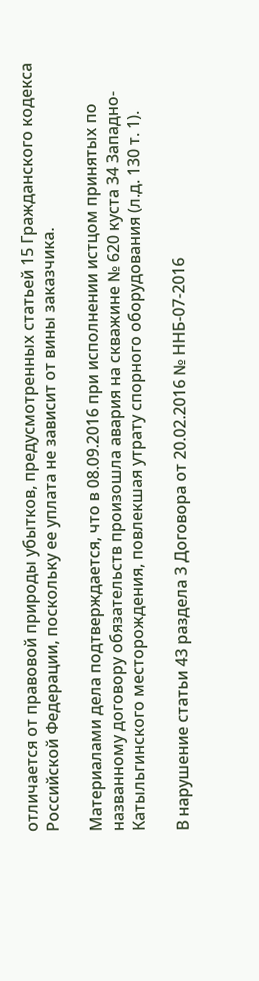отличается от правовой природы убытков, предусмотренных статьей 15 Гражданского кодекса Российской Федерации, поскольку ее уплата не зависит от вины заказчика.

Материалами дела подтверждается, что в 08.09.2016 при исполнении истцом принятых по названному договору обязательств произошла авария на скважине № 620 куста 34 Западно-Катыльгинского месторождения, повлекшая утрату спорного оборудования (л.д. 130 т. 1).

В нарушение статьи 43 раздела 3 Договора от 20.02.2016 № ННБ-07-2016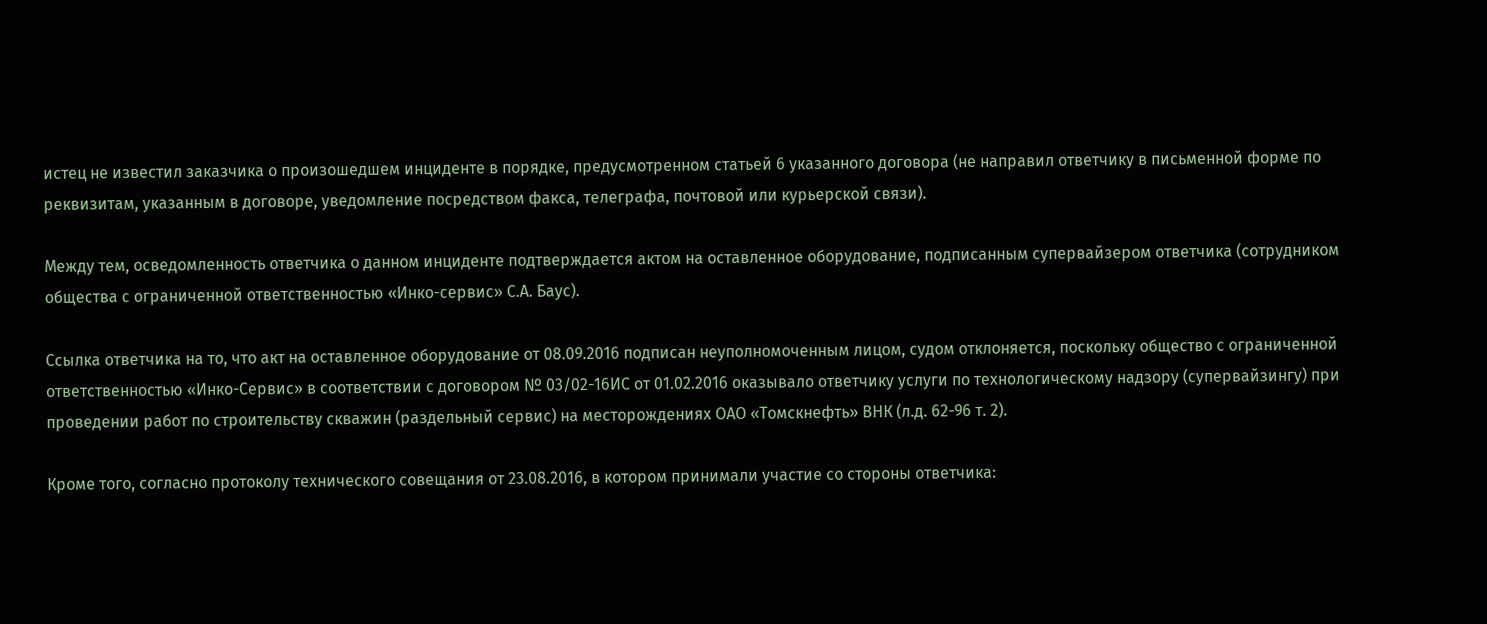истец не известил заказчика о произошедшем инциденте в порядке, предусмотренном статьей 6 указанного договора (не направил ответчику в письменной форме по реквизитам, указанным в договоре, уведомление посредством факса, телеграфа, почтовой или курьерской связи).

Между тем, осведомленность ответчика о данном инциденте подтверждается актом на оставленное оборудование, подписанным супервайзером ответчика (сотрудником общества с ограниченной ответственностью «Инко-сервис» С.А. Баус).

Ссылка ответчика на то, что акт на оставленное оборудование от 08.09.2016 подписан неуполномоченным лицом, судом отклоняется, поскольку общество с ограниченной ответственностью «Инко-Сервис» в соответствии с договором № 03/02-16ИС от 01.02.2016 оказывало ответчику услуги по технологическому надзору (супервайзингу) при проведении работ по строительству скважин (раздельный сервис) на месторождениях ОАО «Томскнефть» ВНК (л.д. 62-96 т. 2).

Кроме того, согласно протоколу технического совещания от 23.08.2016, в котором принимали участие со стороны ответчика: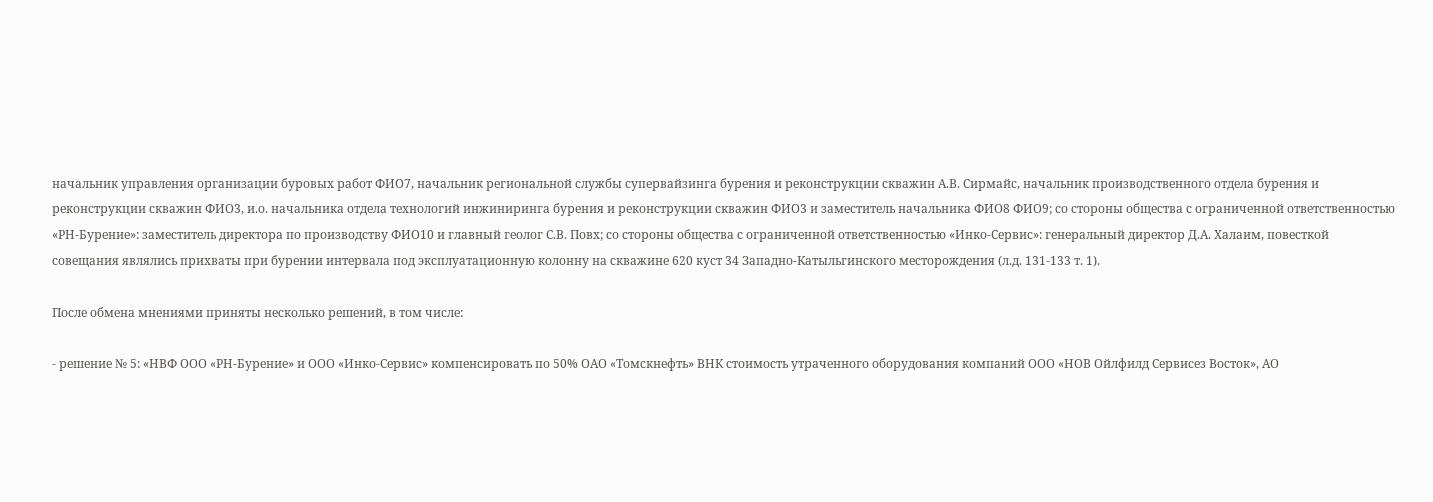начальник управления организации буровых работ ФИО7, начальник региональной службы супервайзинга бурения и реконструкции скважин А.В. Сирмайс, начальник производственного отдела бурения и реконструкции скважин ФИО3, и.о. начальника отдела технологий инжиниринга бурения и реконструкции скважин ФИО3 и заместитель начальника ФИО8 ФИО9; со стороны общества с ограниченной ответственностью «РН-Бурение»: заместитель директора по производству ФИО10 и главный геолог С.В. Повх; со стороны общества с ограниченной ответственностью «Инко-Сервис»: генеральный директор Д.А. Халаим, повесткой совещания являлись прихваты при бурении интервала под эксплуатационную колонну на скважине 620 куст 34 Западно-Катыльгинского месторождения (л.д. 131-133 т. 1).

После обмена мнениями приняты несколько решений, в том числе:

- решение № 5: «НВФ ООО «РН-Бурение» и ООО «Инко-Сервис» компенсировать по 50% ОАО «Томскнефть» ВНК стоимость утраченного оборудования компаний ООО «НОВ Ойлфилд Сервисез Восток», АО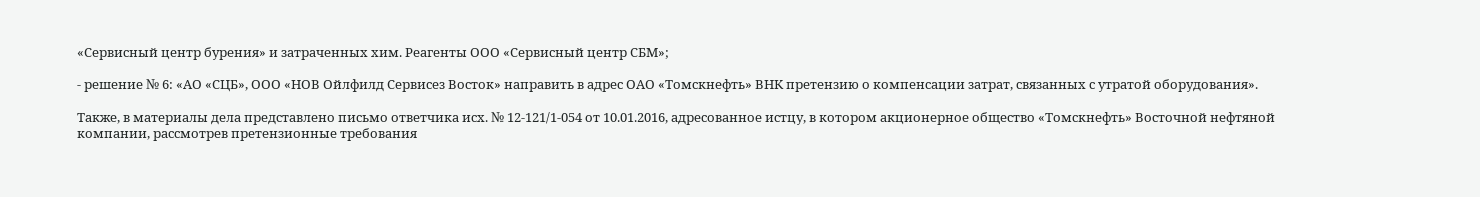«Сервисный центр бурения» и затраченных хим. Реагенты ООО «Сервисный центр СБМ»;

- решение № 6: «АО «СЦБ», ООО «НОВ Ойлфилд Сервисез Восток» направить в адрес ОАО «Томскнефть» ВНК претензию о компенсации затрат, связанных с утратой оборудования».

Также, в материалы дела представлено письмо ответчика исх. № 12-121/1-054 от 10.01.2016, адресованное истцу, в котором акционерное общество «Томскнефть» Восточной нефтяной компании, рассмотрев претензионные требования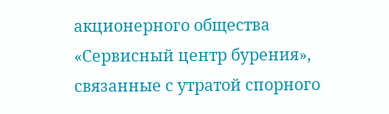акционерного общества «Сервисный центр бурения», связанные с утратой спорного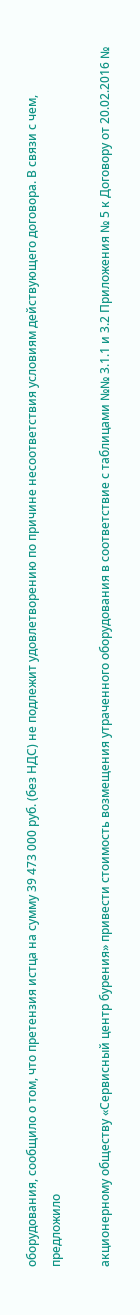оборудования, сообщило о том, что претензия истца на сумму 39 473 000 руб. (без НДС) не подлежит удовлетворению по причине несоответствия условиям действующего договора. В связи с чем, предложило

акционерному обществу «Сервисный центр бурения» привести стоимость возмещения утраченного оборудования в соответствие с таблицами №№ 3.1.1 и 3.2 Приложения № 5 к Договору от 20.02.2016 №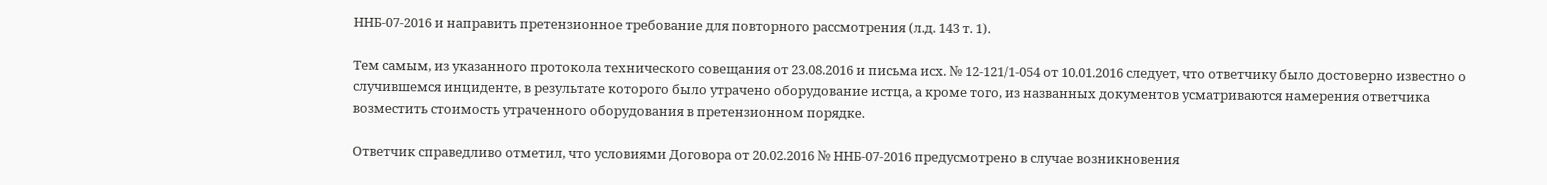ННБ-07-2016 и направить претензионное требование для повторного рассмотрения (л.д. 143 т. 1).

Тем самым, из указанного протокола технического совещания от 23.08.2016 и письма исх. № 12-121/1-054 от 10.01.2016 следует, что ответчику было достоверно известно о случившемся инциденте, в результате которого было утрачено оборудование истца, а кроме того, из названных документов усматриваются намерения ответчика возместить стоимость утраченного оборудования в претензионном порядке.

Ответчик справедливо отметил, что условиями Договора от 20.02.2016 № ННБ-07-2016 предусмотрено в случае возникновения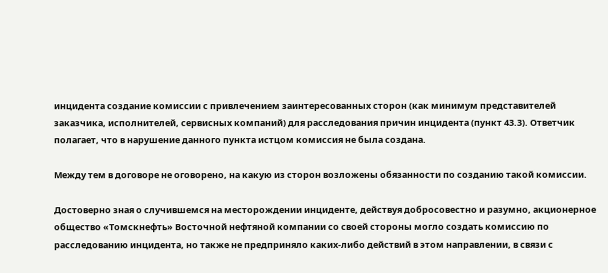инцидента создание комиссии с привлечением заинтересованных сторон (как минимум представителей заказчика, исполнителей, сервисных компаний) для расследования причин инцидента (пункт 43.3). Ответчик полагает, что в нарушение данного пункта истцом комиссия не была создана.

Между тем в договоре не оговорено, на какую из сторон возложены обязанности по созданию такой комиссии.

Достоверно зная о случившемся на месторождении инциденте, действуя добросовестно и разумно, акционерное общество «Томскнефть» Восточной нефтяной компании со своей стороны могло создать комиссию по расследованию инцидента, но также не предприняло каких-либо действий в этом направлении, в связи с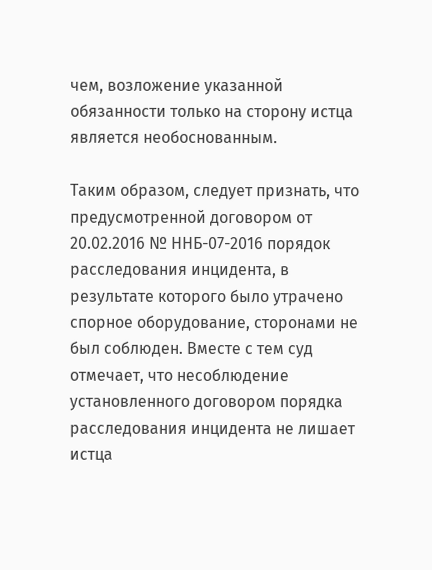чем, возложение указанной обязанности только на сторону истца является необоснованным.

Таким образом, следует признать, что предусмотренной договором от 20.02.2016 № ННБ-07-2016 порядок расследования инцидента, в результате которого было утрачено спорное оборудование, сторонами не был соблюден. Вместе с тем суд отмечает, что несоблюдение установленного договором порядка расследования инцидента не лишает истца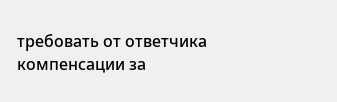требовать от ответчика компенсации за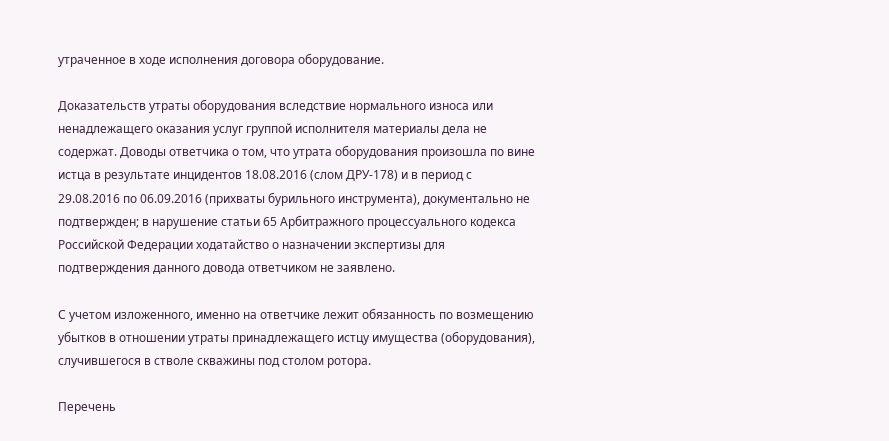утраченное в ходе исполнения договора оборудование.

Доказательств утраты оборудования вследствие нормального износа или ненадлежащего оказания услуг группой исполнителя материалы дела не содержат. Доводы ответчика о том, что утрата оборудования произошла по вине истца в результате инцидентов 18.08.2016 (слом ДРУ-178) и в период с 29.08.2016 по 06.09.2016 (прихваты бурильного инструмента), документально не подтвержден; в нарушение статьи 65 Арбитражного процессуального кодекса Российской Федерации ходатайство о назначении экспертизы для подтверждения данного довода ответчиком не заявлено.

С учетом изложенного, именно на ответчике лежит обязанность по возмещению убытков в отношении утраты принадлежащего истцу имущества (оборудования), случившегося в стволе скважины под столом ротора.

Перечень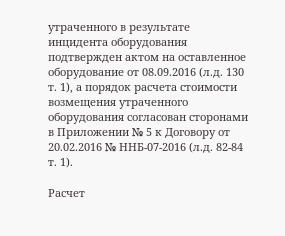утраченного в результате инцидента оборудования подтвержден актом на оставленное оборудование от 08.09.2016 (л.д. 130 т. 1), а порядок расчета стоимости возмещения утраченного оборудования согласован сторонами в Приложении № 5 к Договору от 20.02.2016 № ННБ-07-2016 (л.д. 82-84 т. 1).

Расчет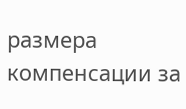размера компенсации за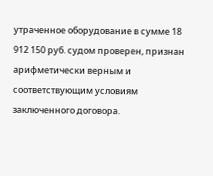утраченное оборудование в сумме 18 912 150 руб. судом проверен, признан арифметически верным и соответствующим условиям заключенного договора.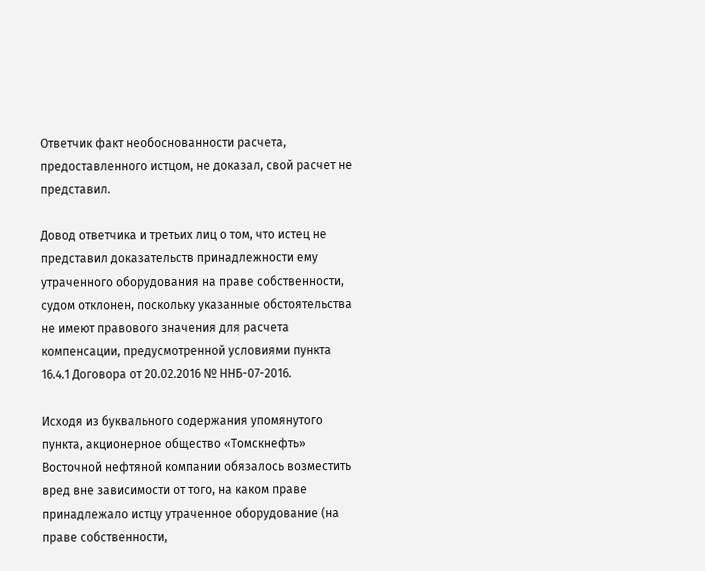Ответчик факт необоснованности расчета, предоставленного истцом, не доказал, свой расчет не представил.

Довод ответчика и третьих лиц о том, что истец не представил доказательств принадлежности ему утраченного оборудования на праве собственности, судом отклонен, поскольку указанные обстоятельства не имеют правового значения для расчета компенсации, предусмотренной условиями пункта 16.4.1 Договора от 20.02.2016 № ННБ-07-2016.

Исходя из буквального содержания упомянутого пункта, акционерное общество «Томскнефть» Восточной нефтяной компании обязалось возместить вред вне зависимости от того, на каком праве принадлежало истцу утраченное оборудование (на праве собственности,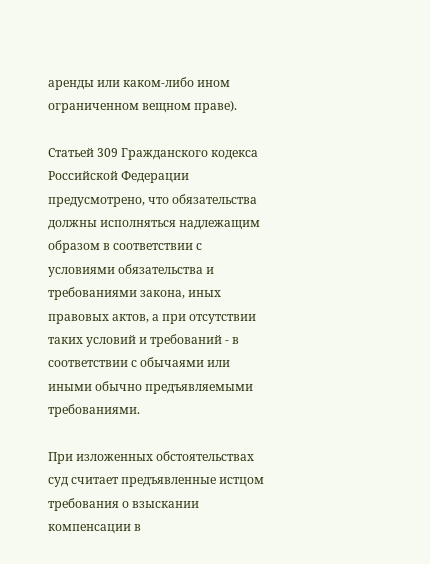аренды или каком-либо ином ограниченном вещном праве).

Статьей 309 Гражданского кодекса Российской Федерации предусмотрено, что обязательства должны исполняться надлежащим образом в соответствии с условиями обязательства и требованиями закона, иных правовых актов, а при отсутствии таких условий и требований - в соответствии с обычаями или иными обычно предъявляемыми требованиями.

При изложенных обстоятельствах суд считает предъявленные истцом требования о взыскании компенсации в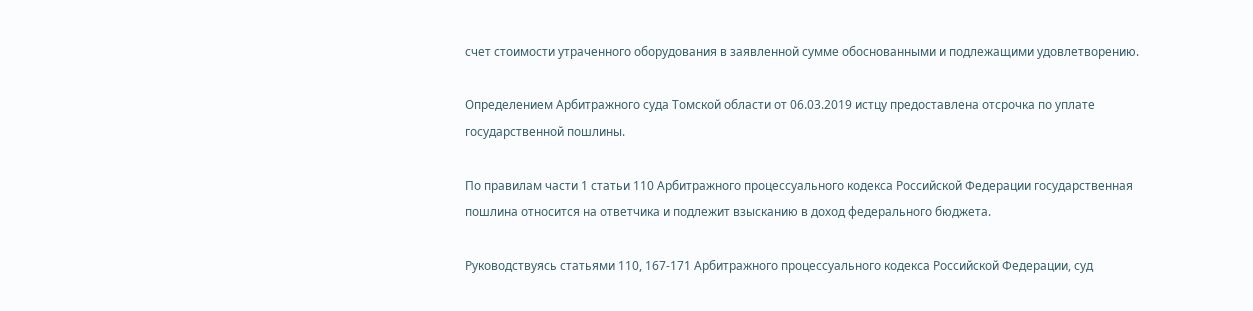счет стоимости утраченного оборудования в заявленной сумме обоснованными и подлежащими удовлетворению.

Определением Арбитражного суда Томской области от 06.03.2019 истцу предоставлена отсрочка по уплате государственной пошлины.

По правилам части 1 статьи 110 Арбитражного процессуального кодекса Российской Федерации государственная пошлина относится на ответчика и подлежит взысканию в доход федерального бюджета.

Руководствуясь статьями 110, 167-171 Арбитражного процессуального кодекса Российской Федерации, суд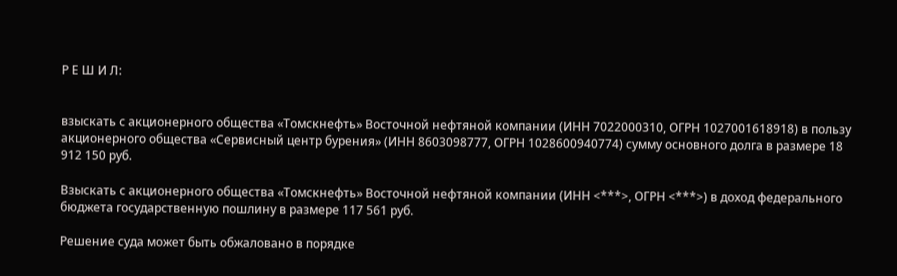Р Е Ш И Л:


взыскать с акционерного общества «Томскнефть» Восточной нефтяной компании (ИНН 7022000310, ОГРН 1027001618918) в пользу акционерного общества «Сервисный центр бурения» (ИНН 8603098777, ОГРН 1028600940774) сумму основного долга в размере 18 912 150 руб.

Взыскать с акционерного общества «Томскнефть» Восточной нефтяной компании (ИНН <***>, ОГРН <***>) в доход федерального бюджета государственную пошлину в размере 117 561 руб.

Решение суда может быть обжаловано в порядке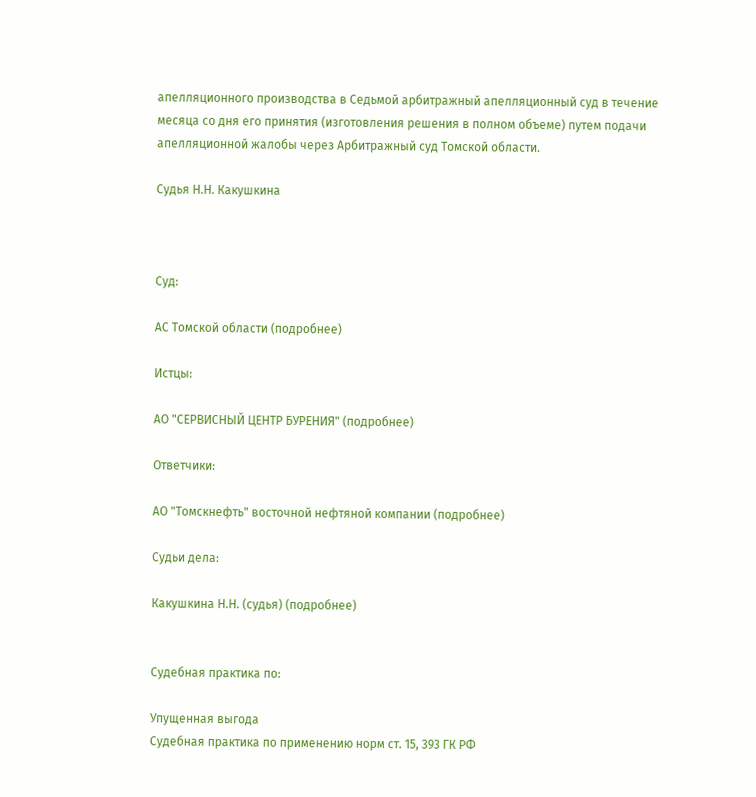апелляционного производства в Седьмой арбитражный апелляционный суд в течение месяца со дня его принятия (изготовления решения в полном объеме) путем подачи апелляционной жалобы через Арбитражный суд Томской области.

Судья Н.Н. Какушкина



Суд:

АС Томской области (подробнее)

Истцы:

АО "СЕРВИСНЫЙ ЦЕНТР БУРЕНИЯ" (подробнее)

Ответчики:

АО "Томскнефть" восточной нефтяной компании (подробнее)

Судьи дела:

Какушкина Н.Н. (судья) (подробнее)


Судебная практика по:

Упущенная выгода
Судебная практика по применению норм ст. 15, 393 ГК РФ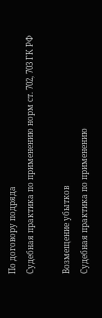По договору подряда
Судебная практика по применению норм ст. 702, 703 ГК РФ

Возмещение убытков
Судебная практика по применению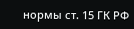нормы ст. 15 ГК РФ